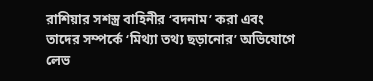রাশিয়ার সশস্ত্র বাহিনীর ‘বদনাম’ করা এবং তাদের সম্পর্কে ‘মিথ্যা তথ্য ছড়ানোর’ অভিযোগে লেভ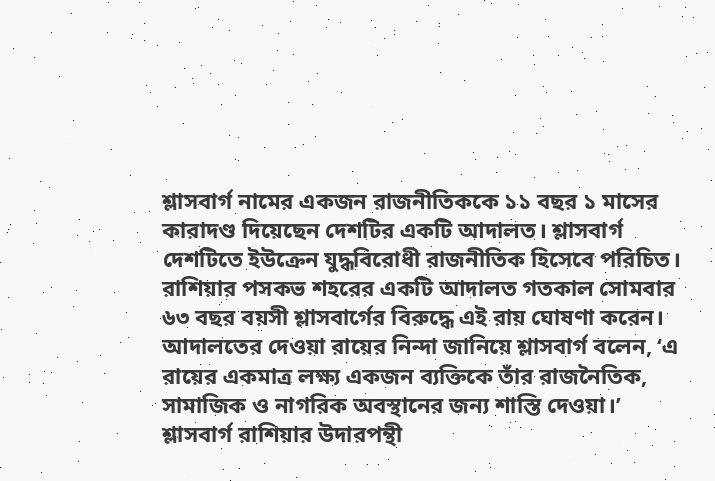শ্লাসবার্গ নামের একজন রাজনীতিককে ১১ বছর ১ মাসের কারাদণ্ড দিয়েছেন দেশটির একটি আদালত। শ্লাসবার্গ দেশটিতে ইউক্রেন যুদ্ধবিরোধী রাজনীতিক হিসেবে পরিচিত। রাশিয়ার পসকভ শহরের একটি আদালত গতকাল সোমবার ৬৩ বছর বয়সী শ্লাসবার্গের বিরুদ্ধে এই রায় ঘোষণা করেন। আদালতের দেওয়া রায়ের নিন্দা জানিয়ে শ্লাসবার্গ বলেন, ‘এ রায়ের একমাত্র লক্ষ্য একজন ব্যক্তিকে তাঁর রাজনৈতিক, সামাজিক ও নাগরিক অবস্থানের জন্য শাস্তি দেওয়া।’
শ্লাসবার্গ রাশিয়ার উদারপন্থী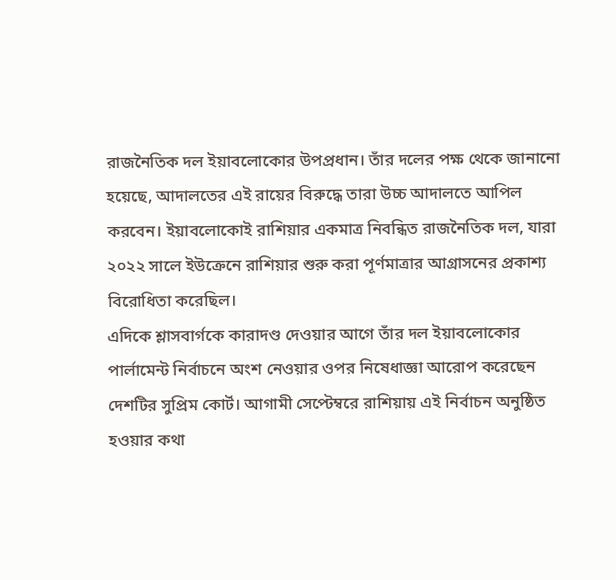রাজনৈতিক দল ইয়াবলোকোর উপপ্রধান। তাঁর দলের পক্ষ থেকে জানানো হয়েছে, আদালতের এই রায়ের বিরুদ্ধে তারা উচ্চ আদালতে আপিল করবেন। ইয়াবলোকোই রাশিয়ার একমাত্র নিবন্ধিত রাজনৈতিক দল, যারা ২০২২ সালে ইউক্রেনে রাশিয়ার শুরু করা পূর্ণমাত্রার আগ্রাসনের প্রকাশ্য বিরোধিতা করেছিল।
এদিকে শ্লাসবার্গকে কারাদণ্ড দেওয়ার আগে তাঁর দল ইয়াবলোকোর পার্লামেন্ট নির্বাচনে অংশ নেওয়ার ওপর নিষেধাজ্ঞা আরোপ করেছেন দেশটির সুপ্রিম কোর্ট। আগামী সেপ্টেম্বরে রাশিয়ায় এই নির্বাচন অনুষ্ঠিত হওয়ার কথা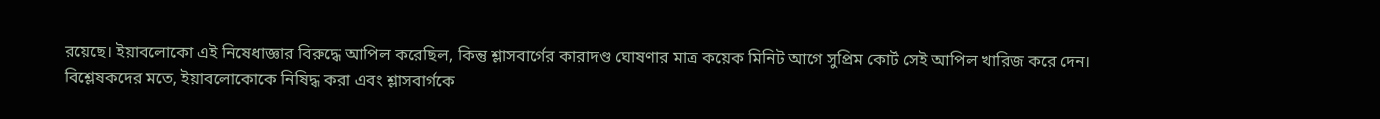রয়েছে। ইয়াবলোকো এই নিষেধাজ্ঞার বিরুদ্ধে আপিল করেছিল, কিন্তু শ্লাসবার্গের কারাদণ্ড ঘোষণার মাত্র কয়েক মিনিট আগে সুপ্রিম কোর্ট সেই আপিল খারিজ করে দেন।
বিশ্লেষকদের মতে, ইয়াবলোকোকে নিষিদ্ধ করা এবং শ্লাসবার্গকে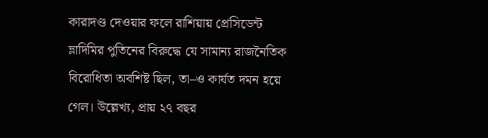কারাদণ্ড দেওয়ার ফলে রাশিয়ায় প্রেসিডেন্ট ভ্লাদিমির পুতিনের বিরুদ্ধে যে সামান্য রাজনৈতিক বিরোধিতা অবশিষ্ট ছিল, তা–ও কার্যত দমন হয়ে গেল। উল্লেখ্য, প্রায় ২৭ বছর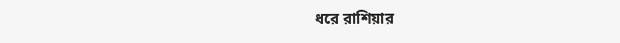ধরে রাশিয়ার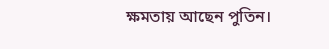ক্ষমতায় আছেন পুতিন।